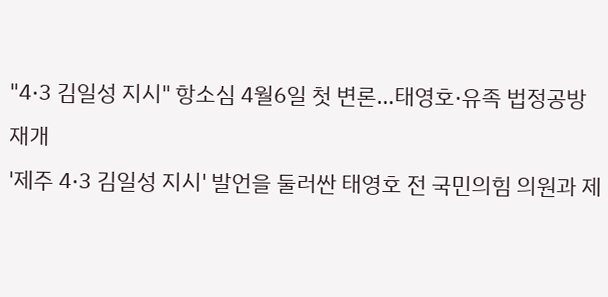"4·3 김일성 지시" 항소심 4월6일 첫 변론…태영호·유족 법정공방 재개
'제주 4·3 김일성 지시' 발언을 둘러싼 태영호 전 국민의힘 의원과 제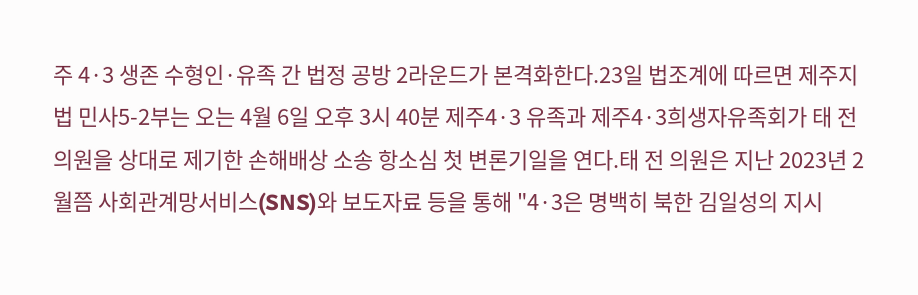주 4·3 생존 수형인·유족 간 법정 공방 2라운드가 본격화한다.23일 법조계에 따르면 제주지법 민사5-2부는 오는 4월 6일 오후 3시 40분 제주4·3 유족과 제주4·3희생자유족회가 태 전 의원을 상대로 제기한 손해배상 소송 항소심 첫 변론기일을 연다.태 전 의원은 지난 2023년 2월쯤 사회관계망서비스(SNS)와 보도자료 등을 통해 "4·3은 명백히 북한 김일성의 지시